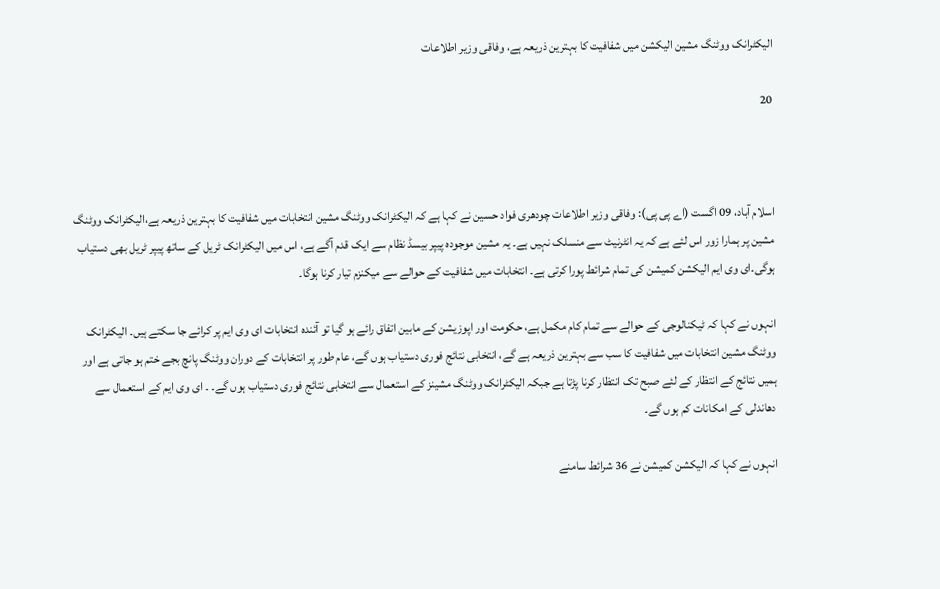الیکٹرانک ووٹنگ مشین الیکشن میں شفافیت کا بہترین ذریعہ ہے، وفاقی وزیر اطلاعات

20



اسلام آباد، 09 اگست (اے پی پی): وفاقی وزیر اطلاعات چودھری فواد حسین نے کہا ہے کہ الیکٹرانک ووٹنگ مشین انتخابات میں شفافیت کا بہترین ذریعہ ہے،الیکٹرانک ووٹنگ مشین پر ہمارا زور اس لئے ہے کہ یہ انٹرنیٹ سے منسلک نہیں ہے۔ یہ مشین موجودہ پیپر بیسڈ نظام سے ایک قدم آگے ہے، اس میں الیکٹرانک ٹریل کے ساتھ پیپر ٹریل بھی دستیاب ہوگی۔ای وی ایم الیکشن کمیشن کی تمام شرائط پورا کرتی ہے۔ انتخابات میں شفافیت کے حوالے سے میکنزم تیار کرنا ہوگا۔

انہوں نے کہا کہ ٹیکنالوجی کے حوالے سے تمام کام مکمل ہے، حکومت اور اپوزیشن کے مابین اتفاق رائے ہو گیا تو آئندہ انتخابات ای وی ایم پر کرائے جا سکتے ہیں۔ الیکٹرانک ووٹنگ مشین انتخابات میں شفافیت کا سب سے بہترین ذریعہ ہے گے، انتخابی نتائج فوری دستیاب ہوں گے، عام طور پر انتخابات کے دوران ووٹنگ پانچ بجے ختم ہو جاتی ہے اور ہمیں نتائج کے انتظار کے لئے صبح تک انتظار کرنا پڑتا ہے جبکہ الیکٹرانک ووٹنگ مشینز کے استعمال سے انتخابی نتائج فوری دستیاب ہوں گے۔ ۔ ای وی ایم کے استعمال سے دھاندلی کے امکانات کم ہوں گے۔

انہوں نے کہا کہ الیکشن کمیشن نے 36 شرائط سامنے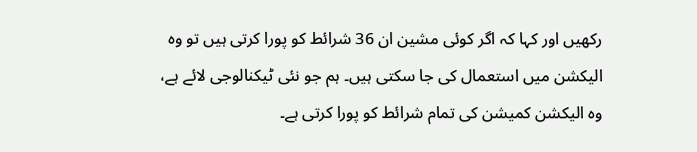رکھیں اور کہا کہ اگر کوئی مشین ان 36 شرائط کو پورا کرتی ہیں تو وہ الیکشن میں استعمال کی جا سکتی ہیں۔ ہم جو نئی ٹیکنالوجی لائے ہے، وہ الیکشن کمیشن کی تمام شرائط کو پورا کرتی ہے۔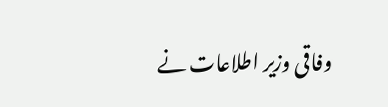وفاقی وزیر اطلاعات نے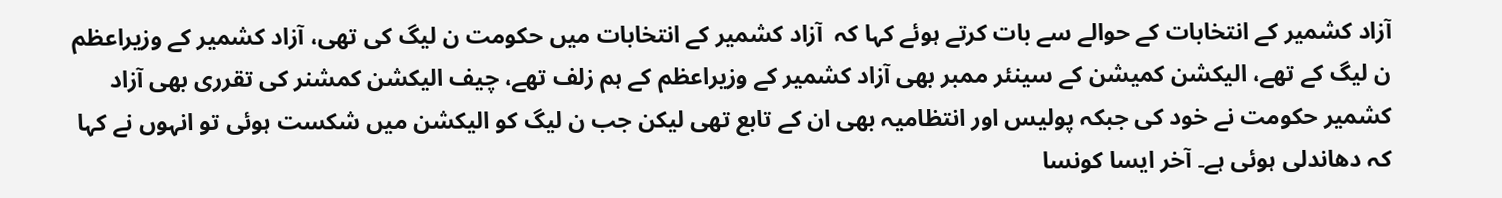آزاد کشمیر کے انتخابات کے حوالے سے بات کرتے ہوئے کہا کہ  آزاد کشمیر کے انتخابات میں حکومت ن لیگ کی تھی، آزاد کشمیر کے وزیراعظم ن لیگ کے تھے، الیکشن کمیشن کے سینئر ممبر بھی آزاد کشمیر کے وزیراعظم کے ہم زلف تھے، چیف الیکشن کمشنر کی تقرری بھی آزاد کشمیر حکومت نے خود کی جبکہ پولیس اور انتظامیہ بھی ان کے تابع تھی لیکن جب ن لیگ کو الیکشن میں شکست ہوئی تو انہوں نے کہا کہ دھاندلی ہوئی ہے۔ آخر ایسا کونسا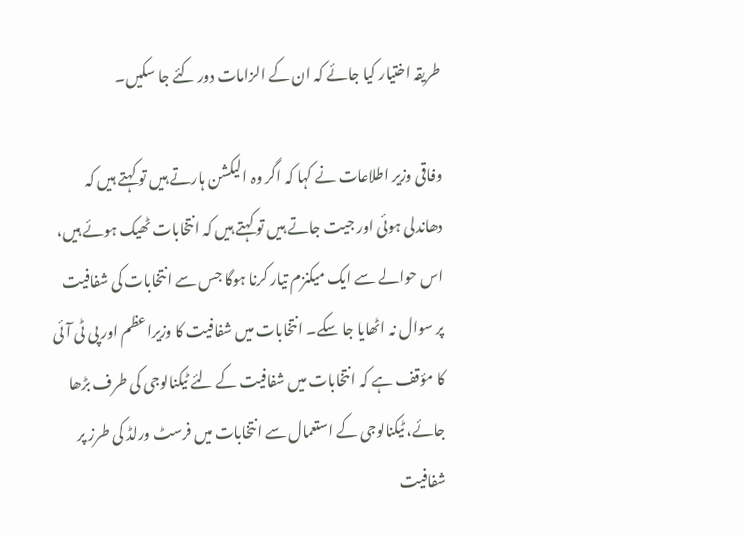طریقہ اختیار کیا جائے کہ ان کے الزامات دور کئے جا سکیں۔

وفاقی وزیر اطلاعات نے کہا کہ اگر وہ الیکشن ہارتے ہیں تو کہتے ہیں کہ دھاندلی ہوئی اور جیت جاتے ہیں تو کہتے ہیں کہ انتخابات ٹھیک ہوئے ہیں، اس حوالے سے ایک میکنزم تیار کرنا ہوگا جس سے انتخابات کی شفافیت پر سوال نہ اٹھایا جا سکے۔ انتخابات میں شفافیت کا وزیراعظم اور پی ٹی آئی کا مؤقف ہے کہ انتخابات میں شفافیت کے لئے ٹیکنالوجی کی طرف بڑھا جائے، ٹیکنالوجی کے استعمال سے انتخابات میں فرسٹ ورلڈ کی طرز پر شفافیت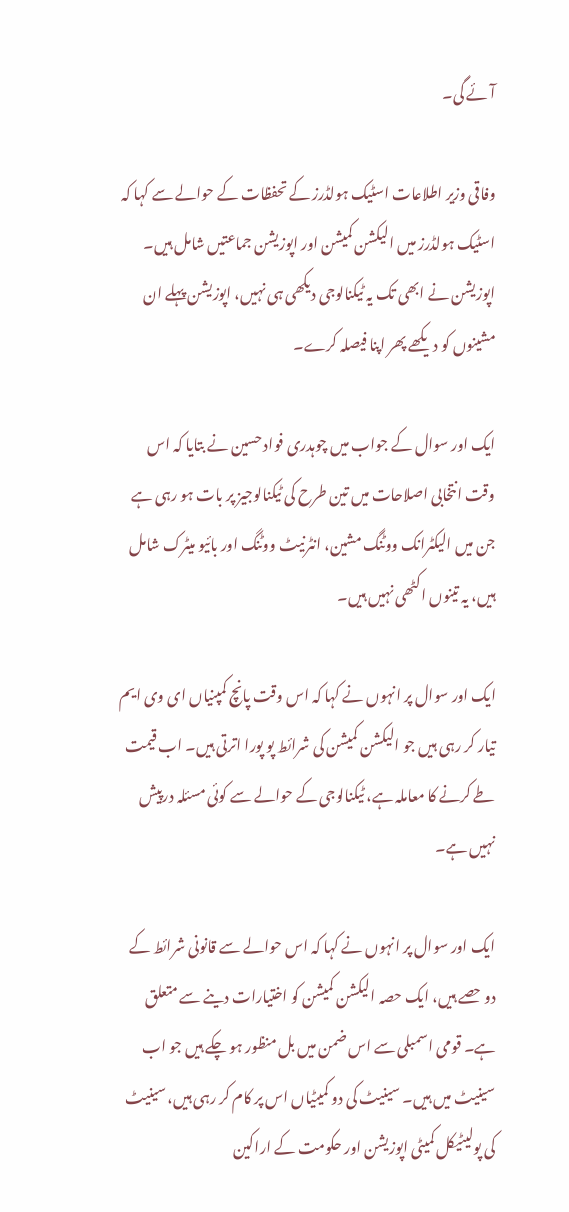آئے گی۔

وفاقی وزیر اطلاعات اسٹیک ہولڈرز کے تحفظات کے حوالے سے کہا کہ اسٹیک ہولڈرز میں الیکشن کمیشن اور اپوزیشن جماعتیں شامل ہیں۔ اپوزیشن نے ابھی تک یہ ٹیکنالوجی دیکھی ہی نہیں، اپوزیشن پہلے ان مشینوں کو دیکھے پھر اپنا فیصلہ کرے۔

ایک اور سوال کے جواب میں چوہدری فواد حسین نے بتایا کہ اس وقت انتخابی اصلاحات میں تین طرح کی ٹیکنالوجیز پر بات ہو رہی ہے جن میں الیکٹرانک ووٹنگ مشین، انٹرنیٹ ووٹنگ اور بائیو میٹرک شامل ہیں، یہ تینوں اکٹھی نہیں ہیں۔

ایک اور سوال پر انہوں نے کہا کہ اس وقت پانچ کمپنیاں ای وی ایم تیار کر رہی ہیں جو الیکشن کمیشن کی شرائط پو پورا اترتی ہیں۔ اب قیمت طے کرنے کا معاملہ ہے، ٹیکنالوجی کے حوالے سے کوئی مسئلہ درپیش نہیں ہے۔

ایک اور سوال پر انہوں نے کہا کہ اس حوالے سے قانونی شرائط کے دو حصے ہیں، ایک حصہ الیکشن کمیشن کو اختیارات دینے سے متعلق ہے۔ قومی اسمبلی سے اس ضمن میں بل منظور ہو چکے ہیں جو اب سینیٹ میں ہیں۔ سینیٹ کی دو کمیٹیاں اس پر کام کر رہی ہیں، سینیٹ کی پولیٹیکل کمیٹی اپوزیشن اور حکومت کے اراکین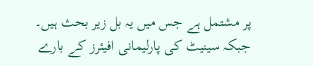پر مشتمل ہے جس میں یہ بل زیر بحث ہیں۔ جبکہ سینیٹ کی پارلیمانی افیئرز کے بارے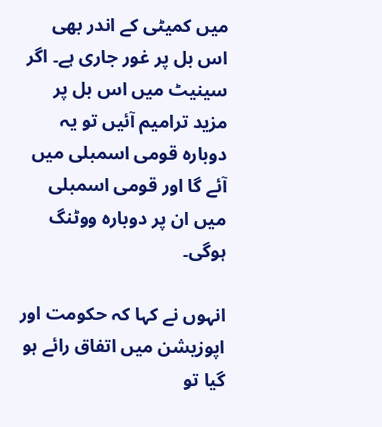میں کمیٹی کے اندر بھی اس بل پر غور جاری ہے۔ اگر سینیٹ میں اس بل پر مزید ترامیم آئیں تو یہ دوبارہ قومی اسمبلی میں آئے گا اور قومی اسمبلی میں ان پر دوبارہ ووٹنگ ہوگی۔

انہوں نے کہا کہ حکومت اور اپوزیشن میں اتفاق رائے ہو گیا تو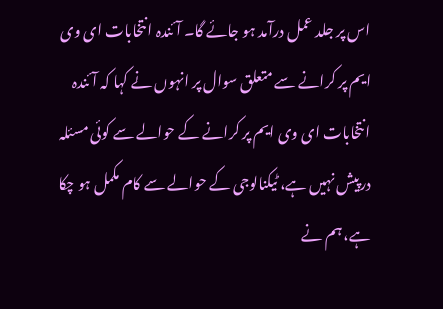اس پر جلد عمل درآمد ہو جائے گا۔ آئندہ انتخابات ای وی ایم پر کرانے سے متعلق سوال پر انہوں نے کہا کہ آئندہ انتخابات ای وی ایم پر کرانے کے حوالے سے کوئی مسئلہ درپیش نہیں ہے، ٹیکنالوجی کے حوالے سے کام مکمل ہو چکا ہے، ہم نے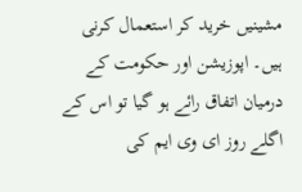مشینیں خرید کر استعمال کرنی ہیں۔ اپوزیشن اور حکومت کے درمیان اتفاق رائے ہو گیا تو اس کے اگلے روز ای وی ایم کی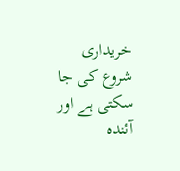خریداری شروع کی جا سکتی ہے اور آئندہ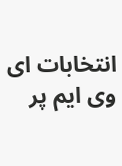انتخابات ای وی ایم پر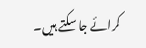کرائے جا سکتے ہیں۔